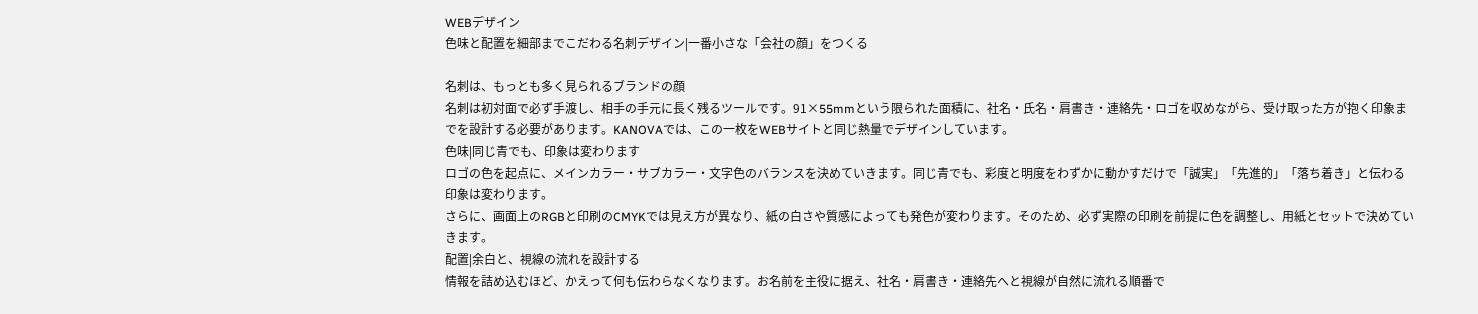WEBデザイン
色味と配置を細部までこだわる名刺デザイン|一番小さな「会社の顔」をつくる

名刺は、もっとも多く見られるブランドの顔
名刺は初対面で必ず手渡し、相手の手元に長く残るツールです。91×55mmという限られた面積に、社名・氏名・肩書き・連絡先・ロゴを収めながら、受け取った方が抱く印象までを設計する必要があります。KANOVAでは、この一枚をWEBサイトと同じ熱量でデザインしています。
色味|同じ青でも、印象は変わります
ロゴの色を起点に、メインカラー・サブカラー・文字色のバランスを決めていきます。同じ青でも、彩度と明度をわずかに動かすだけで「誠実」「先進的」「落ち着き」と伝わる印象は変わります。
さらに、画面上のRGBと印刷のCMYKでは見え方が異なり、紙の白さや質感によっても発色が変わります。そのため、必ず実際の印刷を前提に色を調整し、用紙とセットで決めていきます。
配置|余白と、視線の流れを設計する
情報を詰め込むほど、かえって何も伝わらなくなります。お名前を主役に据え、社名・肩書き・連絡先へと視線が自然に流れる順番で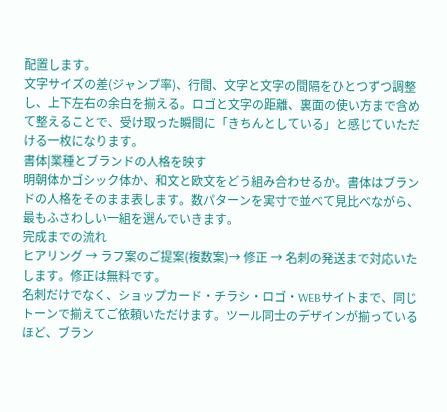配置します。
文字サイズの差(ジャンプ率)、行間、文字と文字の間隔をひとつずつ調整し、上下左右の余白を揃える。ロゴと文字の距離、裏面の使い方まで含めて整えることで、受け取った瞬間に「きちんとしている」と感じていただける一枚になります。
書体|業種とブランドの人格を映す
明朝体かゴシック体か、和文と欧文をどう組み合わせるか。書体はブランドの人格をそのまま表します。数パターンを実寸で並べて見比べながら、最もふさわしい一組を選んでいきます。
完成までの流れ
ヒアリング → ラフ案のご提案(複数案)→ 修正 → 名刺の発送まで対応いたします。修正は無料です。
名刺だけでなく、ショップカード・チラシ・ロゴ・WEBサイトまで、同じトーンで揃えてご依頼いただけます。ツール同士のデザインが揃っているほど、ブラン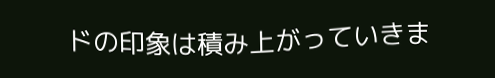ドの印象は積み上がっていきま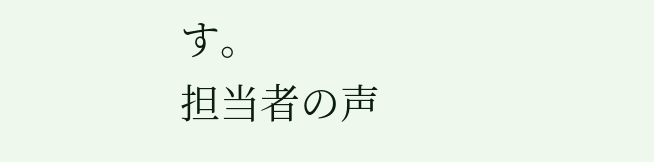す。
担当者の声